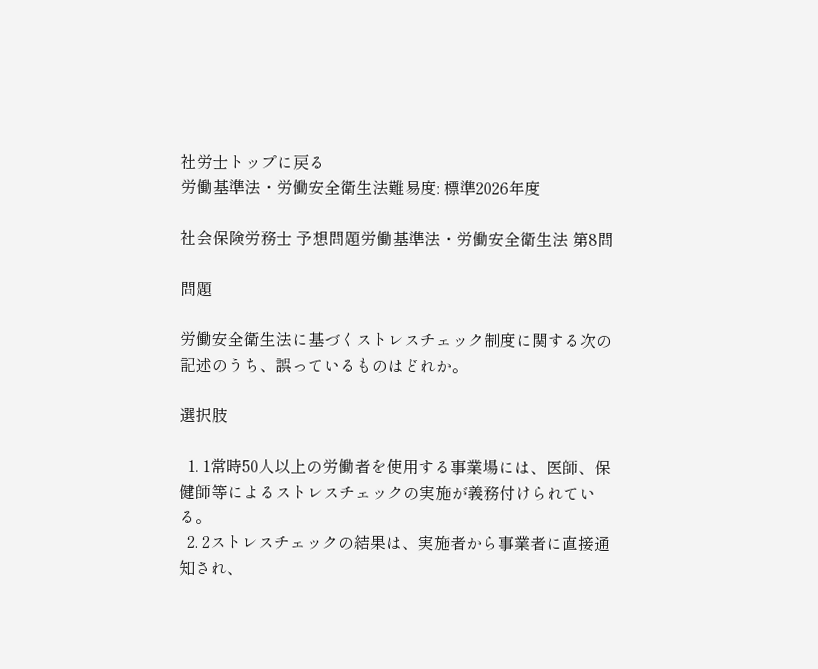社労士トップに戻る
労働基準法・労働安全衛生法難易度: 標準2026年度

社会保険労務士 予想問題労働基準法・労働安全衛生法 第8問

問題

労働安全衛生法に基づくストレスチェック制度に関する次の記述のうち、誤っているものはどれか。

選択肢

  1. 1常時50人以上の労働者を使用する事業場には、医師、保健師等によるストレスチェックの実施が義務付けられている。
  2. 2ストレスチェックの結果は、実施者から事業者に直接通知され、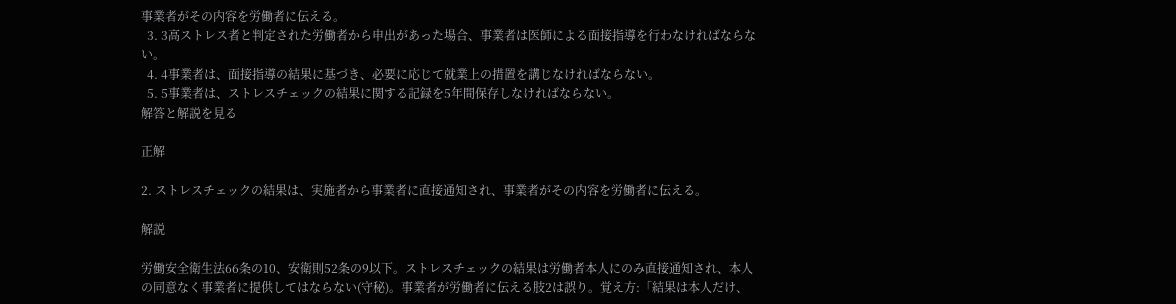事業者がその内容を労働者に伝える。
  3. 3高ストレス者と判定された労働者から申出があった場合、事業者は医師による面接指導を行わなければならない。
  4. 4事業者は、面接指導の結果に基づき、必要に応じて就業上の措置を講じなければならない。
  5. 5事業者は、ストレスチェックの結果に関する記録を5年間保存しなければならない。
解答と解説を見る

正解

2. ストレスチェックの結果は、実施者から事業者に直接通知され、事業者がその内容を労働者に伝える。

解説

労働安全衛生法66条の10、安衛則52条の9以下。ストレスチェックの結果は労働者本人にのみ直接通知され、本人の同意なく事業者に提供してはならない(守秘)。事業者が労働者に伝える肢2は誤り。覚え方:「結果は本人だけ、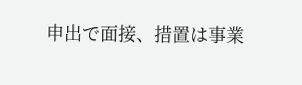申出で面接、措置は事業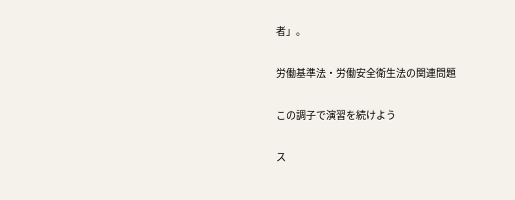者」。

労働基準法・労働安全衛生法の関連問題

この調子で演習を続けよう

ス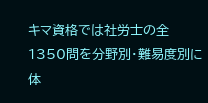キマ資格では社労士の全1350問を分野別・難易度別に体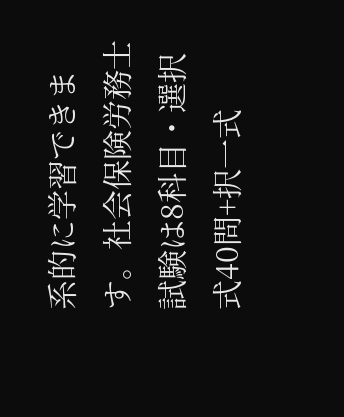系的に学習できます。社会保険労務士試験は8科目・選択式40問+択一式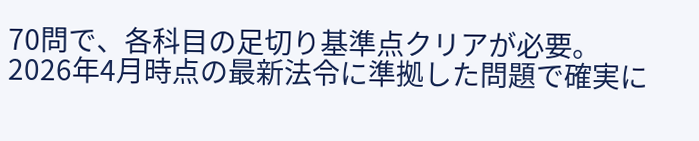70問で、各科目の足切り基準点クリアが必要。2026年4月時点の最新法令に準拠した問題で確実に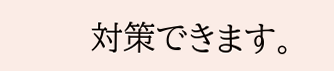対策できます。